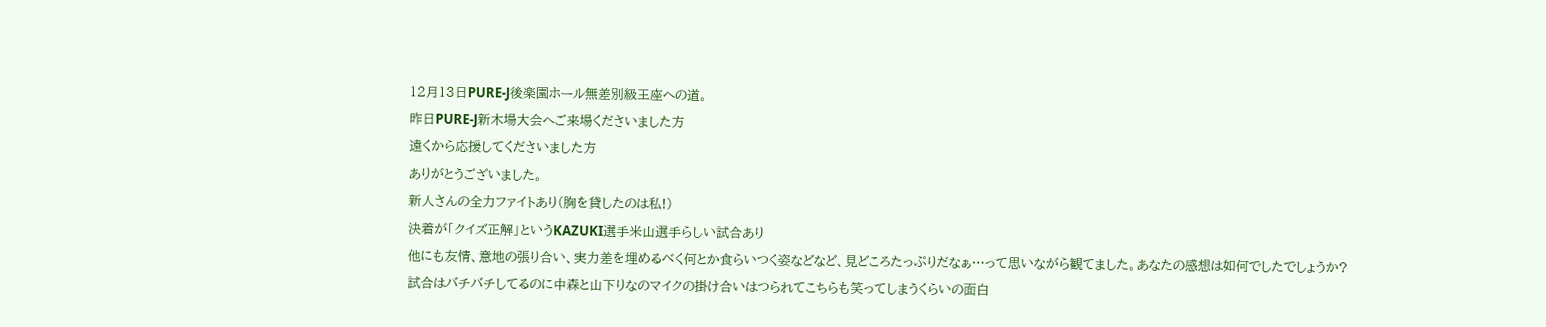12月13日PURE-J後楽園ホール無差別級王座への道。
昨日PURE-J新木場大会へご来場くださいました方
遠くから応援してくださいました方
ありがとうございました。
新人さんの全力ファイトあり(胸を貸したのは私!)
決着が「クイズ正解」というKAZUKI選手米山選手らしい試合あり
他にも友情、意地の張り合い、実力差を埋めるべく何とか食らいつく姿などなど、見どころたっぷりだなぁ…って思いながら観てました。あなたの感想は如何でしたでしょうか?
試合はバチバチしてるのに中森と山下りなのマイクの掛け合いはつられてこちらも笑ってしまうくらいの面白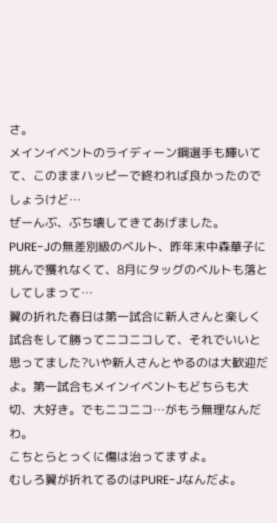さ。
メインイベントのライディーン鋼選手も輝いてて、このままハッピーで終われば良かったのでしょうけど…
ぜーんぶ、ぶち壊してきてあげました。
PURE-Jの無差別級のベルト、昨年末中森華子に挑んで獲れなくて、8月にタッグのベルトも落としてしまって…
翼の折れた春日は第一試合に新人さんと楽しく試合をして勝ってニコニコして、それでいいと思ってました?いや新人さんとやるのは大歓迎だよ。第一試合もメインイベントもどちらも大切、大好き。でもニコニコ…がもう無理なんだわ。
こちとらとっくに傷は治ってますよ。
むしろ翼が折れてるのはPURE-Jなんだよ。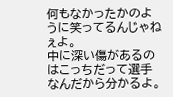何もなかったかのように笑ってるんじゃねぇよ。
中に深い傷があるのはこっちだって選手なんだから分かるよ。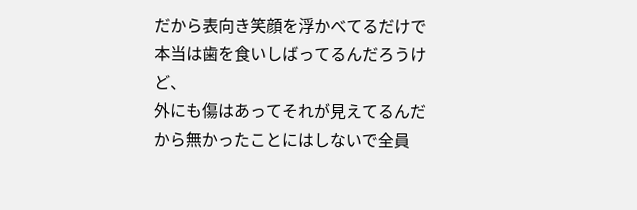だから表向き笑顔を浮かべてるだけで本当は歯を食いしばってるんだろうけど、
外にも傷はあってそれが見えてるんだから無かったことにはしないで全員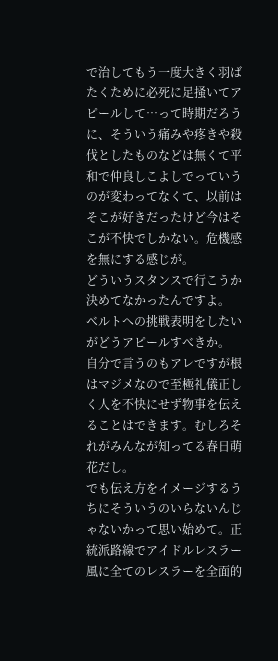で治してもう一度大きく羽ばたくために必死に足掻いてアピールして…って時期だろうに、そういう痛みや疼きや殺伐としたものなどは無くて平和で仲良しこよしでっていうのが変わってなくて、以前はそこが好きだったけど今はそこが不快でしかない。危機感を無にする感じが。
どういうスタンスで行こうか決めてなかったんですよ。
ベルトへの挑戦表明をしたいがどうアピールすべきか。
自分で言うのもアレですが根はマジメなので至極礼儀正しく人を不快にせず物事を伝えることはできます。むしろそれがみんなが知ってる春日萌花だし。
でも伝え方をイメージするうちにそういうのいらないんじゃないかって思い始めて。正統派路線でアイドルレスラー風に全てのレスラーを全面的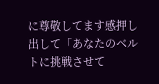に尊敬してます感押し出して「あなたのベルトに挑戦させて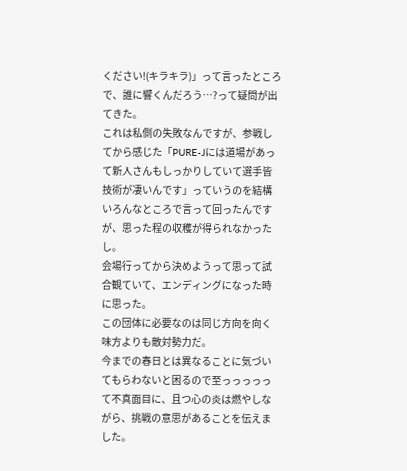ください!(キラキラ)」って言ったところで、誰に響くんだろう…?って疑問が出てきた。
これは私側の失敗なんですが、参戦してから感じた「PURE-Jには道場があって新人さんもしっかりしていて選手皆技術が凄いんです」っていうのを結構いろんなところで言って回ったんですが、思った程の収穫が得られなかったし。
会場行ってから決めようって思って試合観ていて、エンディングになった時に思った。
この団体に必要なのは同じ方向を向く味方よりも敵対勢力だ。
今までの春日とは異なることに気づいてもらわないと困るので至っっっっって不真面目に、且つ心の炎は燃やしながら、挑戦の意思があることを伝えました。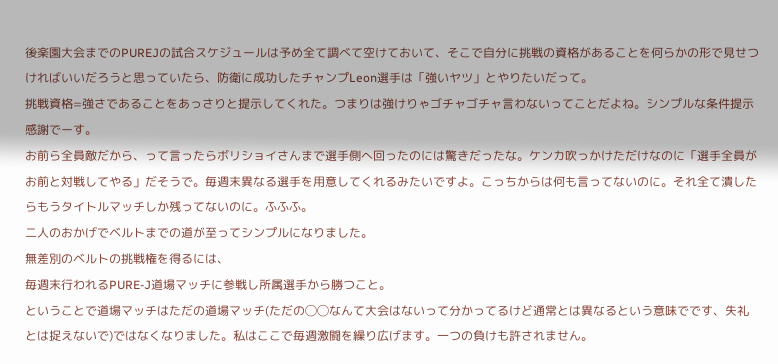後楽園大会までのPUREJの試合スケジュールは予め全て調べて空けておいて、そこで自分に挑戦の資格があることを何らかの形で見せつければいいだろうと思っていたら、防衛に成功したチャンプLeon選手は「強いヤツ」とやりたいだって。
挑戦資格=強さであることをあっさりと提示してくれた。つまりは強けりゃゴチャゴチャ言わないってことだよね。シンプルな条件提示感謝でーす。
お前ら全員敵だから、って言ったらボリショイさんまで選手側へ回ったのには驚きだったな。ケンカ吹っかけただけなのに「選手全員がお前と対戦してやる」だそうで。毎週末異なる選手を用意してくれるみたいですよ。こっちからは何も言ってないのに。それ全て潰したらもうタイトルマッチしか残ってないのに。ふふふ。
二人のおかげでベルトまでの道が至ってシンプルになりました。
無差別のベルトの挑戦権を得るには、
毎週末行われるPURE-J道場マッチに参戦し所属選手から勝つこと。
ということで道場マッチはただの道場マッチ(ただの◯◯なんて大会はないって分かってるけど通常とは異なるという意味でです、失礼とは捉えないで)ではなくなりました。私はここで毎週激闘を繰り広げます。一つの負けも許されません。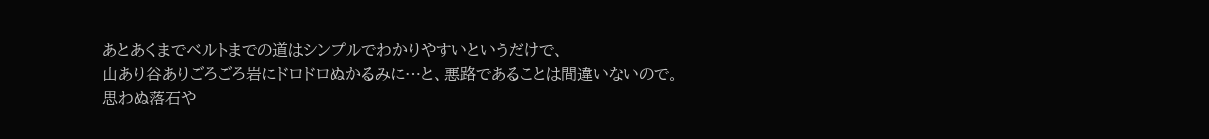あとあくまでベルトまでの道はシンプルでわかりやすいというだけで、
山あり谷ありごろごろ岩にドロドロぬかるみに…と、悪路であることは間違いないので。
思わぬ落石や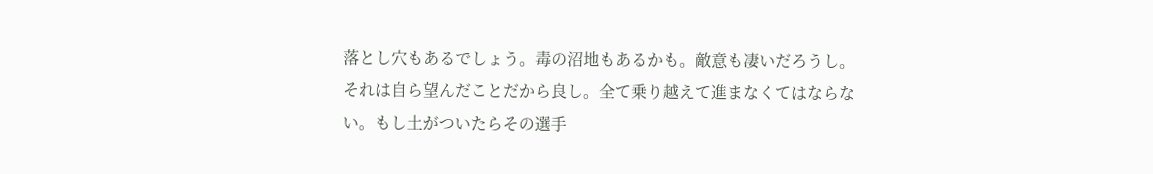落とし穴もあるでしょう。毒の沼地もあるかも。敵意も凄いだろうし。それは自ら望んだことだから良し。全て乗り越えて進まなくてはならない。もし土がついたらその選手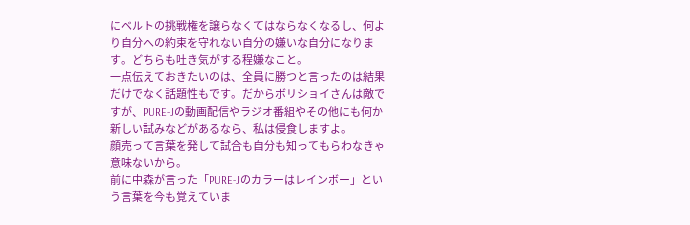にベルトの挑戦権を譲らなくてはならなくなるし、何より自分への約束を守れない自分の嫌いな自分になります。どちらも吐き気がする程嫌なこと。
一点伝えておきたいのは、全員に勝つと言ったのは結果だけでなく話題性もです。だからボリショイさんは敵ですが、PURE-Jの動画配信やラジオ番組やその他にも何か新しい試みなどがあるなら、私は侵食しますよ。
顔売って言葉を発して試合も自分も知ってもらわなきゃ意味ないから。
前に中森が言った「PURE-Jのカラーはレインボー」という言葉を今も覚えていま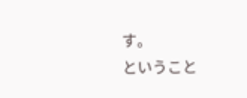す。
ということ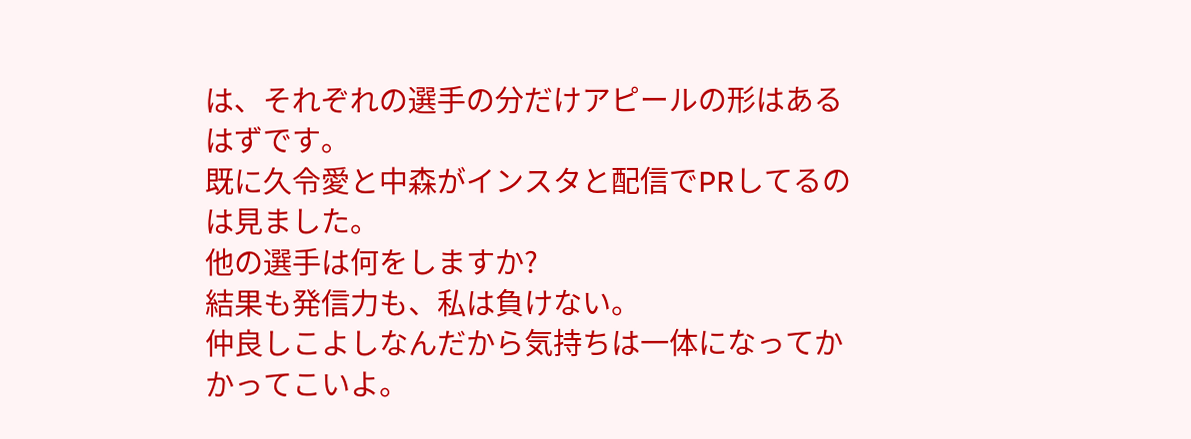は、それぞれの選手の分だけアピールの形はあるはずです。
既に久令愛と中森がインスタと配信でPRしてるのは見ました。
他の選手は何をしますか?
結果も発信力も、私は負けない。
仲良しこよしなんだから気持ちは一体になってかかってこいよ。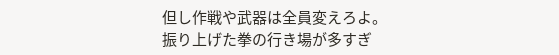但し作戦や武器は全員変えろよ。
振り上げた拳の行き場が多すぎ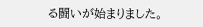る闘いが始まりました。